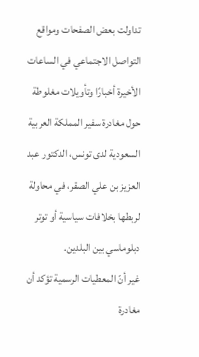تداولت بعض الصفحات ومواقع التواصل الاجتماعي في الساعات الأخيرة أخبارًا وتأويلات مغلوطة حول مغادرة سفير المملكة العربية السعودية لدى تونس، الدكتور عبد العزيز بن علي الصقر، في محاولة لربطها بخلافات سياسية أو توتر دبلوماسي بين البلدين.
غير أنّ المعطيات الرسمية تؤكد أن مغادرة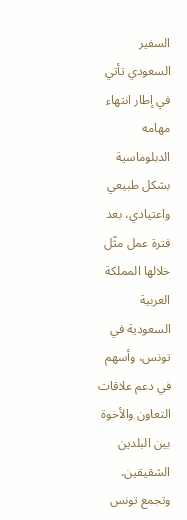السفير السعودي تأتي في إطار انتهاء مهامه الدبلوماسية بشكل طبيعي واعتيادي، بعد فترة عمل مثّل خلالها المملكة العربية السعودية في تونس، وأسهم في دعم علاقات التعاون والأخوة بين البلدين الشقيقين.
وتجمع تونس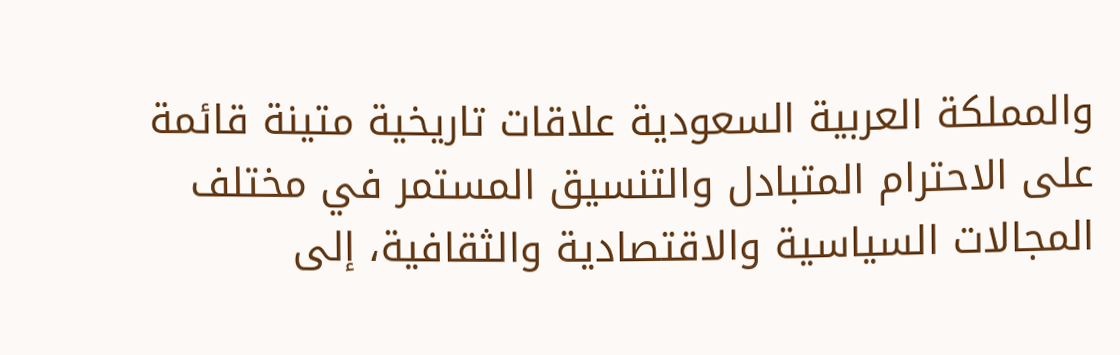والمملكة العربية السعودية علاقات تاريخية متينة قائمة على الاحترام المتبادل والتنسيق المستمر في مختلف المجالات السياسية والاقتصادية والثقافية، إلى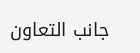جانب التعاون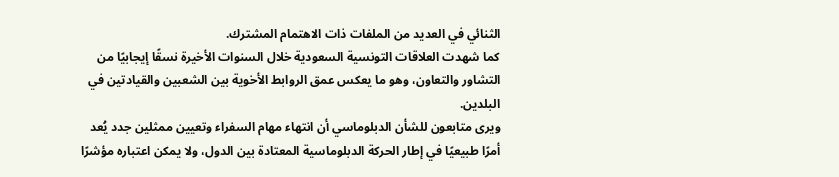الثنائي في العديد من الملفات ذات الاهتمام المشترك.
كما شهدت العلاقات التونسية السعودية خلال السنوات الأخيرة نسقًا إيجابيًا من التشاور والتعاون، وهو ما يعكس عمق الروابط الأخوية بين الشعبين والقيادتين في البلدين.
ويرى متابعون للشأن الدبلوماسي أن انتهاء مهام السفراء وتعيين ممثلين جدد يُعد أمرًا طبيعيًا في إطار الحركة الدبلوماسية المعتادة بين الدول، ولا يمكن اعتباره مؤشرًا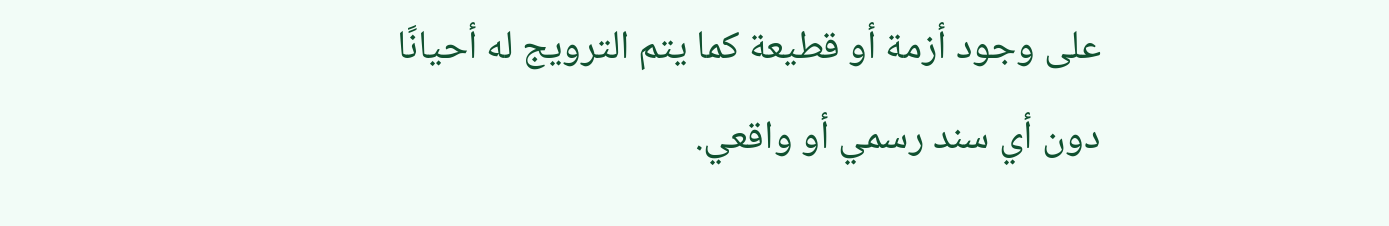على وجود أزمة أو قطيعة كما يتم الترويج له أحيانًا دون أي سند رسمي أو واقعي.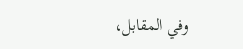وفي المقابل،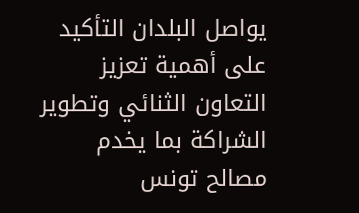يواصل البلدان التأكيد على أهمية تعزيز التعاون الثنائي وتطوير الشراكة بما يخدم مصالح تونس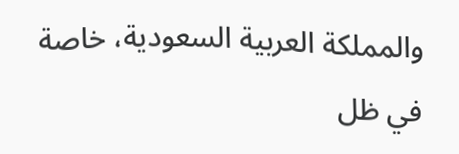والمملكة العربية السعودية، خاصة في ظل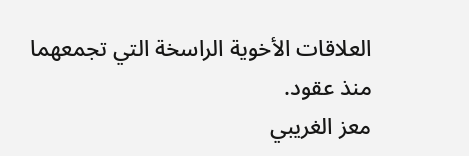العلاقات الأخوية الراسخة التي تجمعهما منذ عقود.
معز الغريبي